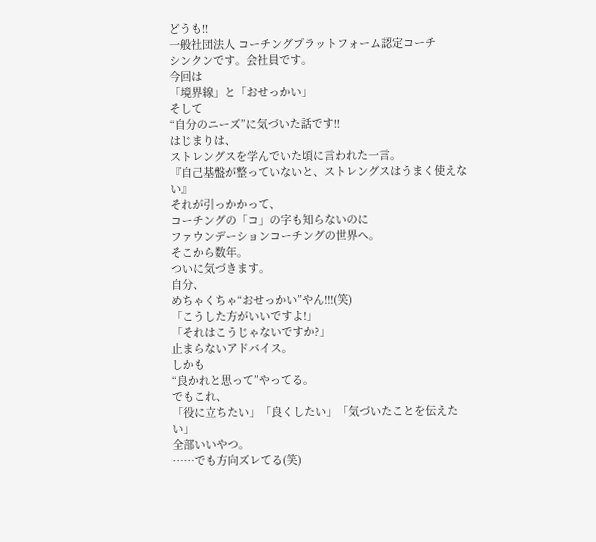どうも!!
一般社団法人 コーチングプラットフォーム認定コーチ
シンクンです。会社員です。
今回は
「境界線」と「おせっかい」
そして
“自分のニーズ”に気づいた話です!!
はじまりは、
ストレングスを学んでいた頃に言われた一言。
『自己基盤が整っていないと、ストレングスはうまく使えない』
それが引っかかって、
コーチングの「コ」の字も知らないのに
ファウンデーションコーチングの世界へ。
そこから数年。
ついに気づきます。
自分、
めちゃくちゃ“おせっかい”やん!!!(笑)
「こうした方がいいですよ!」
「それはこうじゃないですか?」
止まらないアドバイス。
しかも
“良かれと思って”やってる。
でもこれ、
「役に立ちたい」「良くしたい」「気づいたことを伝えたい」
全部いいやつ。
……でも方向ズレてる(笑)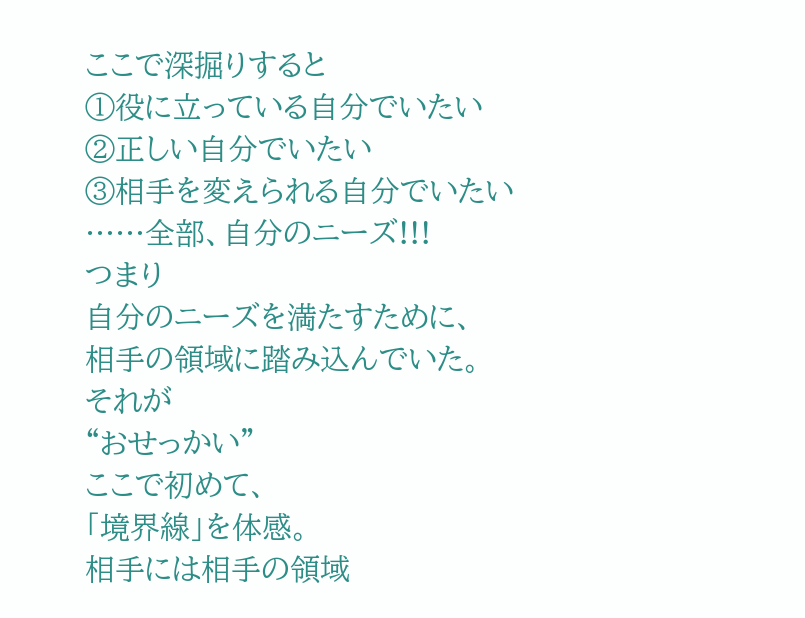ここで深掘りすると
①役に立っている自分でいたい
②正しい自分でいたい
③相手を変えられる自分でいたい
……全部、自分のニーズ!!!
つまり
自分のニーズを満たすために、
相手の領域に踏み込んでいた。
それが
“おせっかい”
ここで初めて、
「境界線」を体感。
相手には相手の領域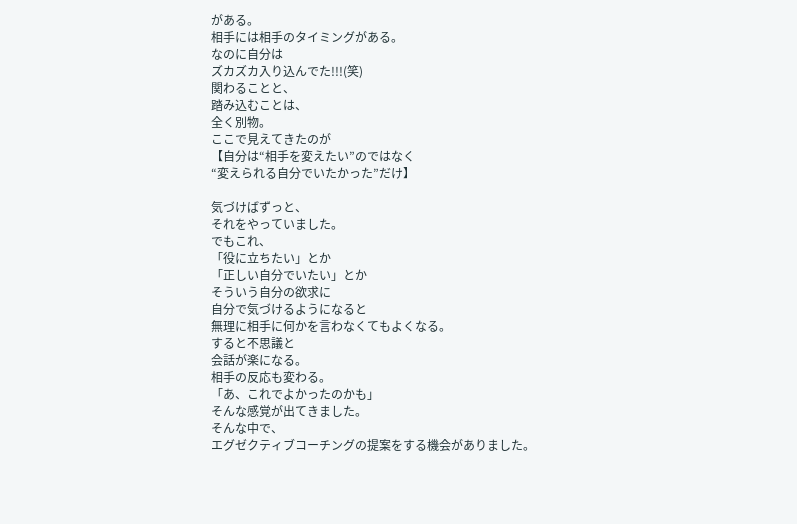がある。
相手には相手のタイミングがある。
なのに自分は
ズカズカ入り込んでた!!!(笑)
関わることと、
踏み込むことは、
全く別物。
ここで見えてきたのが
【自分は“相手を変えたい”のではなく
“変えられる自分でいたかった”だけ】

気づけばずっと、
それをやっていました。
でもこれ、
「役に立ちたい」とか
「正しい自分でいたい」とか
そういう自分の欲求に
自分で気づけるようになると
無理に相手に何かを言わなくてもよくなる。
すると不思議と
会話が楽になる。
相手の反応も変わる。
「あ、これでよかったのかも」
そんな感覚が出てきました。
そんな中で、
エグゼクティブコーチングの提案をする機会がありました。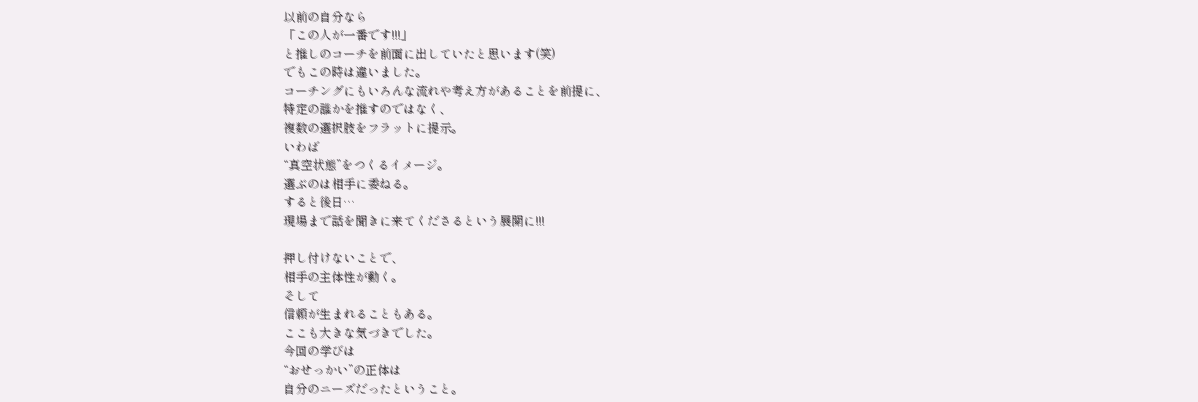以前の自分なら
「この人が一番です!!!」
と推しのコーチを前面に出していたと思います(笑)
でもこの時は違いました。
コーチングにもいろんな流れや考え方があることを前提に、
特定の誰かを推すのではなく、
複数の選択肢をフラットに提示。
いわば
“真空状態”をつくるイメージ。
選ぶのは相手に委ねる。
すると後日…
現場まで話を聞きに来てくださるという展開に!!!

押し付けないことで、
相手の主体性が動く。
そして
信頼が生まれることもある。
ここも大きな気づきでした。
今回の学びは
“おせっかい”の正体は
自分のニーズだったということ。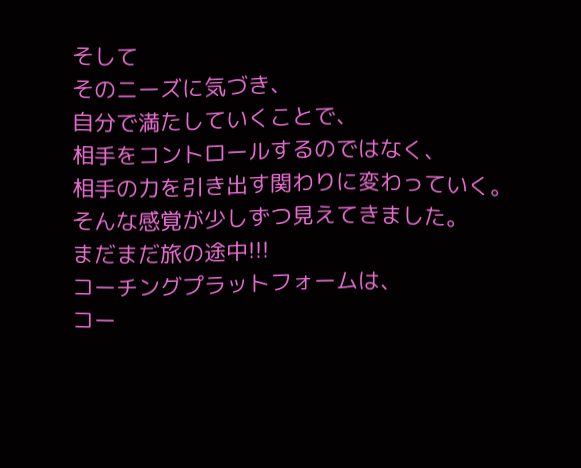そして
そのニーズに気づき、
自分で満たしていくことで、
相手をコントロールするのではなく、
相手の力を引き出す関わりに変わっていく。
そんな感覚が少しずつ見えてきました。
まだまだ旅の途中!!!
コーチングプラットフォームは、
コー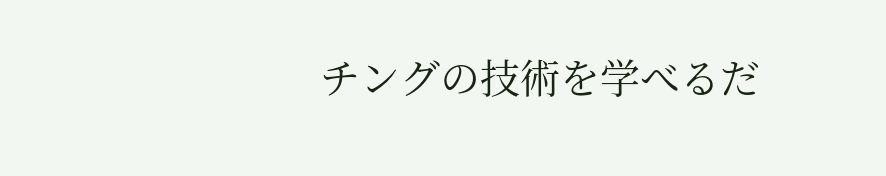チングの技術を学べるだ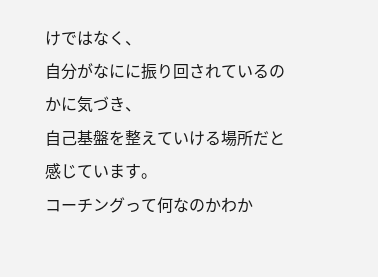けではなく、
自分がなにに振り回されているのかに気づき、
自己基盤を整えていける場所だと感じています。
コーチングって何なのかわか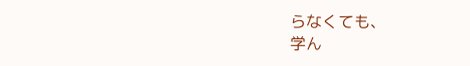らなくても、
学ん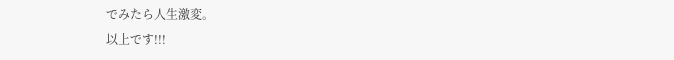でみたら人生激変。
以上です!!!